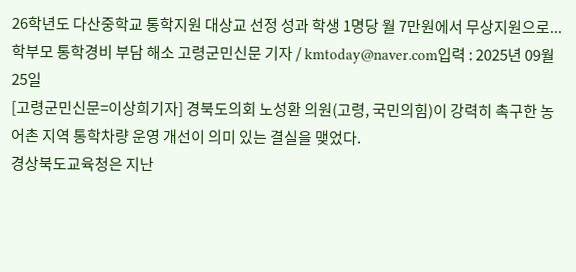26학년도 다산중학교 통학지원 대상교 선정 성과 학생 1명당 월 7만원에서 무상지원으로... 학부모 통학경비 부담 해소 고령군민신문 기자 / kmtoday@naver.com입력 : 2025년 09월 25일
[고령군민신문=이상희기자] 경북도의회 노성환 의원(고령, 국민의힘)이 강력히 촉구한 농어촌 지역 통학차량 운영 개선이 의미 있는 결실을 맺었다.
경상북도교육청은 지난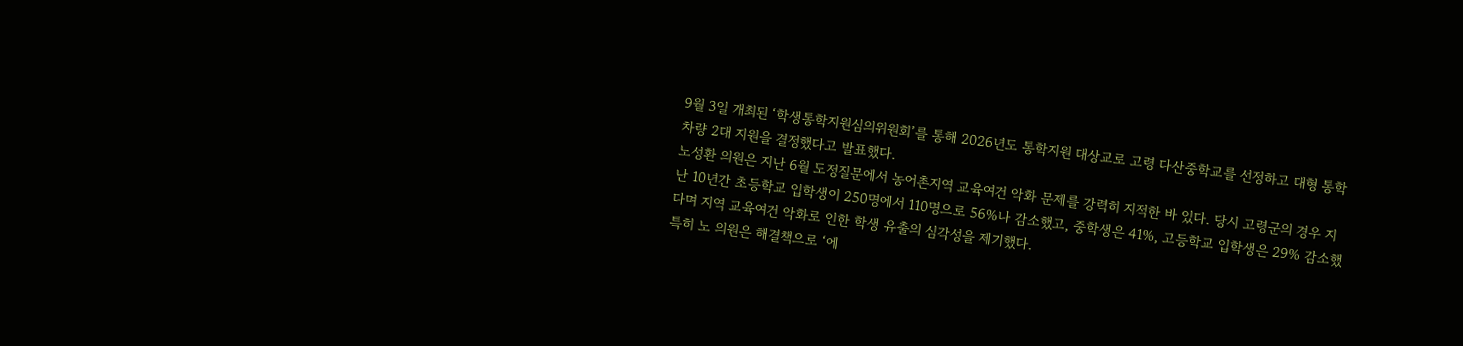9월 3일 개최된 ‘학생통학지원심의위원회’를 통해 2026년도 통학지원 대상교로 고령 다산중학교를 선정하고 대형 통학차량 2대 지원을 결정했다고 발표했다.
노성환 의원은 지난 6월 도정질문에서 농어촌지역 교육여건 악화 문제를 강력히 지적한 바 있다. 당시 고령군의 경우 지난 10년간 초등학교 입학생이 250명에서 110명으로 56%나 감소했고, 중학생은 41%, 고등학교 입학생은 29% 감소했다며 지역 교육여건 악화로 인한 학생 유출의 심각성을 제기했다.
특히 노 의원은 해결책으로 ‘에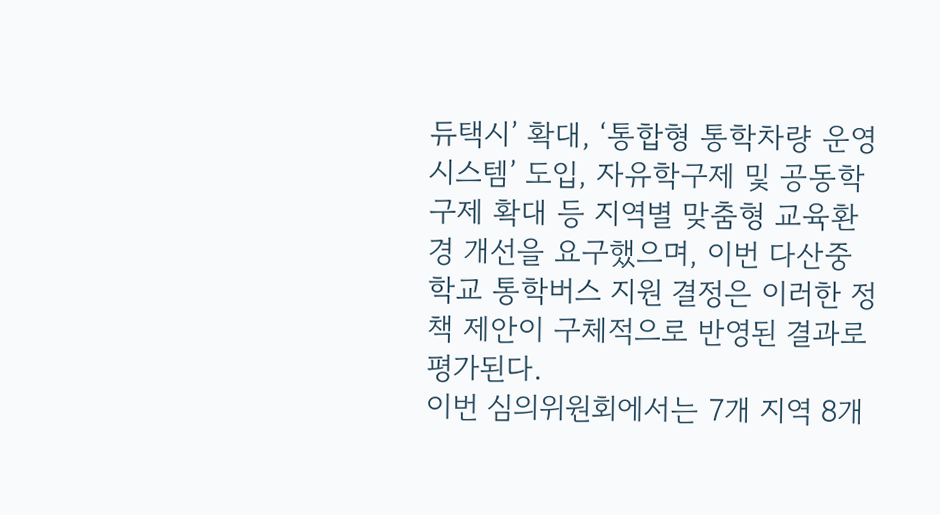듀택시’ 확대, ‘통합형 통학차량 운영 시스템’ 도입, 자유학구제 및 공동학구제 확대 등 지역별 맞춤형 교육환경 개선을 요구했으며, 이번 다산중학교 통학버스 지원 결정은 이러한 정책 제안이 구체적으로 반영된 결과로 평가된다.
이번 심의위원회에서는 7개 지역 8개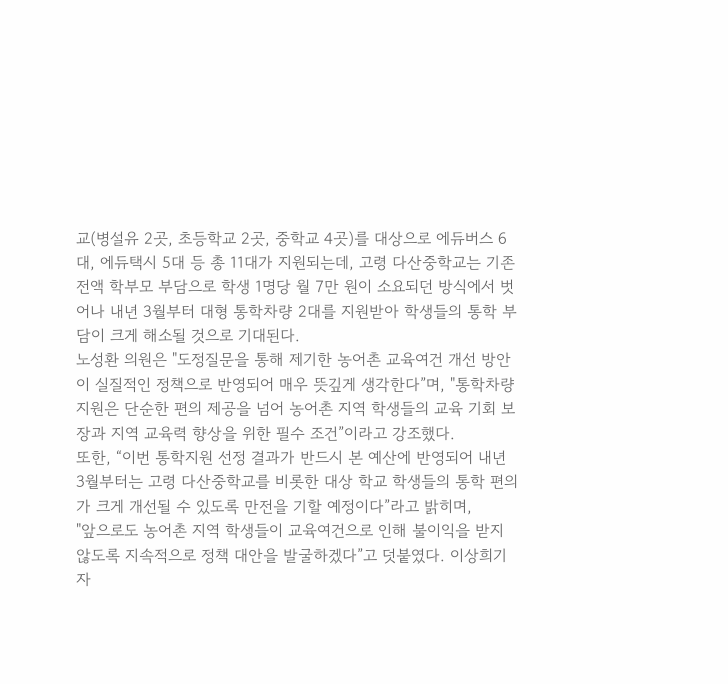교(병설유 2곳, 초등학교 2곳, 중학교 4곳)를 대상으로 에듀버스 6대, 에듀택시 5대 등 총 11대가 지원되는데, 고령 다산중학교는 기존 전액 학부모 부담으로 학생 1명당 월 7만 원이 소요되던 방식에서 벗어나 내년 3월부터 대형 통학차량 2대를 지원받아 학생들의 통학 부담이 크게 해소될 것으로 기대된다.
노성환 의원은 "도정질문을 통해 제기한 농어촌 교육여건 개선 방안이 실질적인 정책으로 반영되어 매우 뜻깊게 생각한다”며, "통학차량 지원은 단순한 편의 제공을 넘어 농어촌 지역 학생들의 교육 기회 보장과 지역 교육력 향상을 위한 필수 조건”이라고 강조했다.
또한, “이번 통학지원 선정 결과가 반드시 본 예산에 반영되어 내년 3월부터는 고령 다산중학교를 비롯한 대상 학교 학생들의 통학 편의가 크게 개선될 수 있도록 만전을 기할 예정이다”라고 밝히며,
"앞으로도 농어촌 지역 학생들이 교육여건으로 인해 불이익을 받지 않도록 지속적으로 정책 대안을 발굴하겠다”고 덧붙였다. 이상희기자